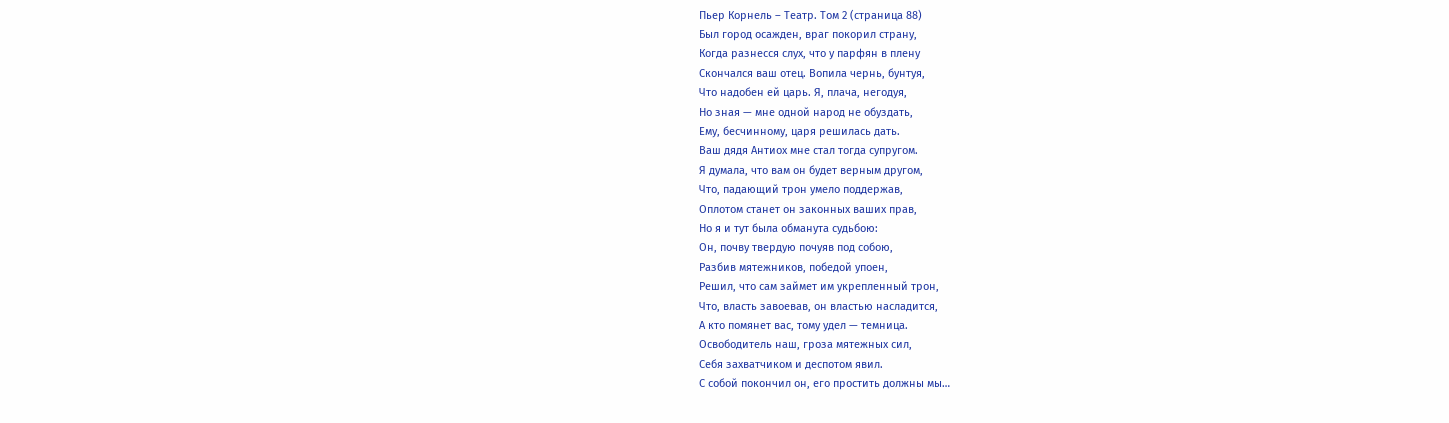Пьер Корнель – Театр. Том 2 (страница 88)
Был город осажден, враг покорил страну,
Когда разнесся слух, что у парфян в плену
Скончался ваш отец. Вопила чернь, бунтуя,
Что надобен ей царь. Я, плача, негодуя,
Но зная — мне одной народ не обуздать,
Ему, бесчинному, царя решилась дать.
Ваш дядя Антиох мне стал тогда супругом.
Я думала, что вам он будет верным другом,
Что, падающий трон умело поддержав,
Оплотом станет он законных ваших прав,
Но я и тут была обманута судьбою:
Он, почву твердую почуяв под собою,
Разбив мятежников, победой упоен,
Решил, что сам займет им укрепленный трон,
Что, власть завоевав, он властью насладится,
А кто помянет вас, тому удел — темница.
Освободитель наш, гроза мятежных сил,
Себя захватчиком и деспотом явил.
С собой покончил он, его простить должны мы…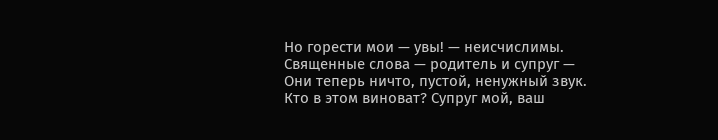Но горести мои — увы! — неисчислимы.
Священные слова — родитель и супруг —
Они теперь ничто, пустой, ненужный звук.
Кто в этом виноват? Супруг мой, ваш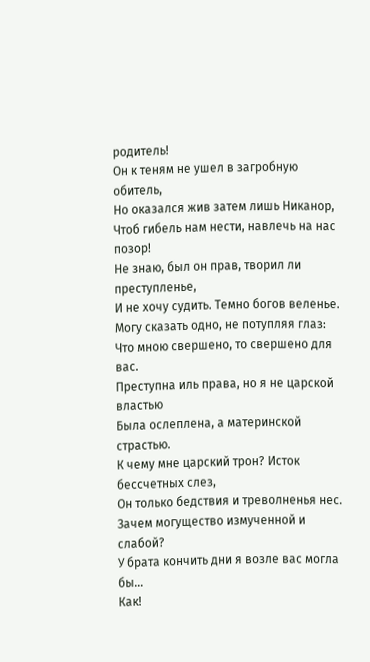родитель!
Он к теням не ушел в загробную обитель,
Но оказался жив затем лишь Никанор,
Чтоб гибель нам нести, навлечь на нас позор!
Не знаю, был он прав, творил ли преступленье,
И не хочу судить. Темно богов веленье.
Могу сказать одно, не потупляя глаз:
Что мною свершено, то свершено для вас.
Преступна иль права, но я не царской властью
Была ослеплена, а материнской страстью.
К чему мне царский трон? Исток бессчетных слез,
Он только бедствия и треволненья нес.
Зачем могущество измученной и слабой?
У брата кончить дни я возле вас могла бы…
Как!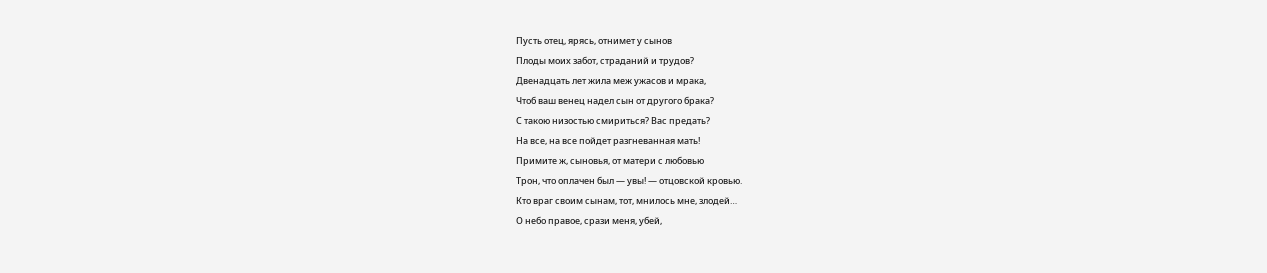Пусть отец, ярясь, отнимет у сынов
Плоды моих забот, страданий и трудов?
Двенадцать лет жила меж ужасов и мрака,
Чтоб ваш венец надел сын от другого брака?
С такою низостью смириться? Вас предать?
На все, на все пойдет разгневанная мать!
Примите ж, сыновья, от матери с любовью
Трон, что оплачен был — увы! — отцовской кровью.
Кто враг своим сынам, тот, мнилось мне, злодей…
О небо правое, срази меня, убей,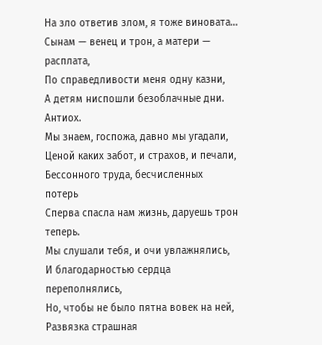На зло ответив злом, я тоже виновата…
Сынам — венец и трон, а матери — расплата,
По справедливости меня одну казни,
А детям ниспошли безоблачные дни.
Антиох.
Мы знаем, госпожа, давно мы угадали,
Ценой каких забот, и страхов, и печали,
Бессонного труда, бесчисленных потерь
Сперва спасла нам жизнь, даруешь трон теперь.
Мы слушали тебя, и очи увлажнялись,
И благодарностью сердца переполнялись,
Но, чтобы не было пятна вовек на ней,
Развязка страшная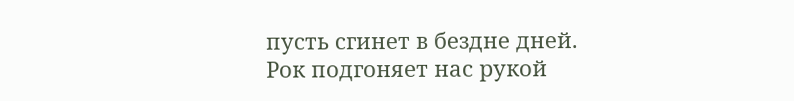пусть сгинет в бездне дней.
Рок подгоняет нас рукой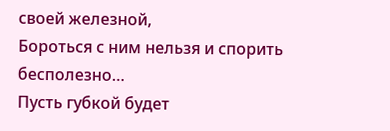своей железной,
Бороться с ним нельзя и спорить бесполезно…
Пусть губкой будет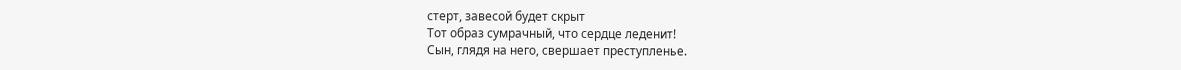стерт, завесой будет скрыт
Тот образ сумрачный, что сердце леденит!
Сын, глядя на него, свершает преступленье.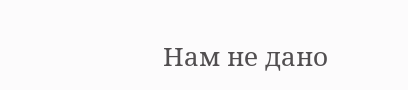Нам не дано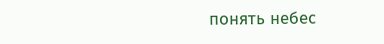понять небес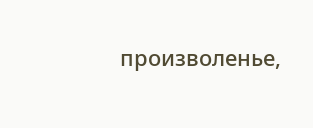произволенье,